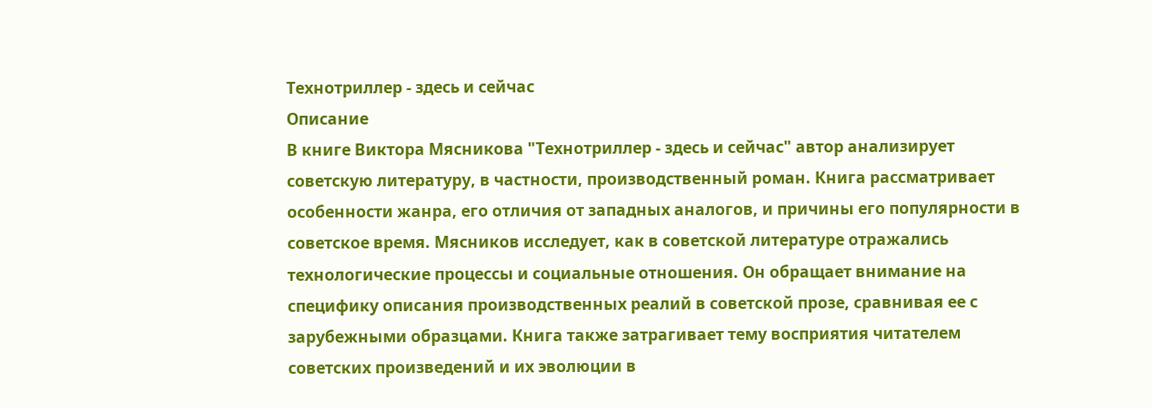Технотриллер - здесь и сейчас
Описание
В книге Виктора Мясникова "Технотриллер - здесь и сейчас" автор анализирует советскую литературу, в частности, производственный роман. Книга рассматривает особенности жанра, его отличия от западных аналогов, и причины его популярности в советское время. Мясников исследует, как в советской литературе отражались технологические процессы и социальные отношения. Он обращает внимание на специфику описания производственных реалий в советской прозе, сравнивая ее с зарубежными образцами. Книга также затрагивает тему восприятия читателем советских произведений и их эволюции в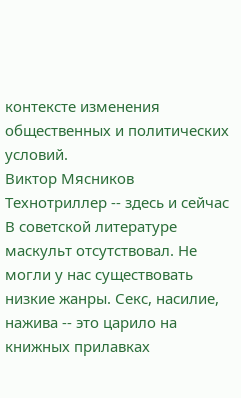контексте изменения общественных и политических условий.
Виктор Мясников
Технотриллер -- здесь и сейчас
В советской литературе маскульт отсутствовал. Не могли у нас существовать низкие жанры. Секс, насилие, нажива -- это царило на книжных прилавках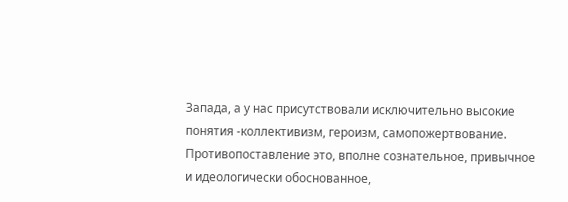Запада, а у нас присутствовали исключительно высокие понятия -коллективизм, героизм, самопожертвование. Противопоставление это, вполне сознательное, привычное и идеологически обоснованное,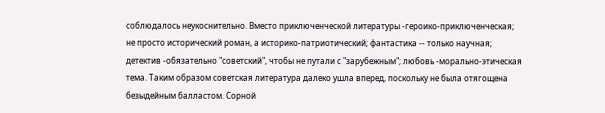соблюдалось неукоснительно. Вместо приключенческой литературы -героико-приключенческая; не просто исторический роман, а историко-патриотический; фантастика -- только научная; детектив -обязательно "советский", чтобы не путали с "зарубежным"; любовь -морально-этическая тема. Таким образом советская литература далеко ушла вперед, поскольку не была отягощена безыдейным балластом. Сорной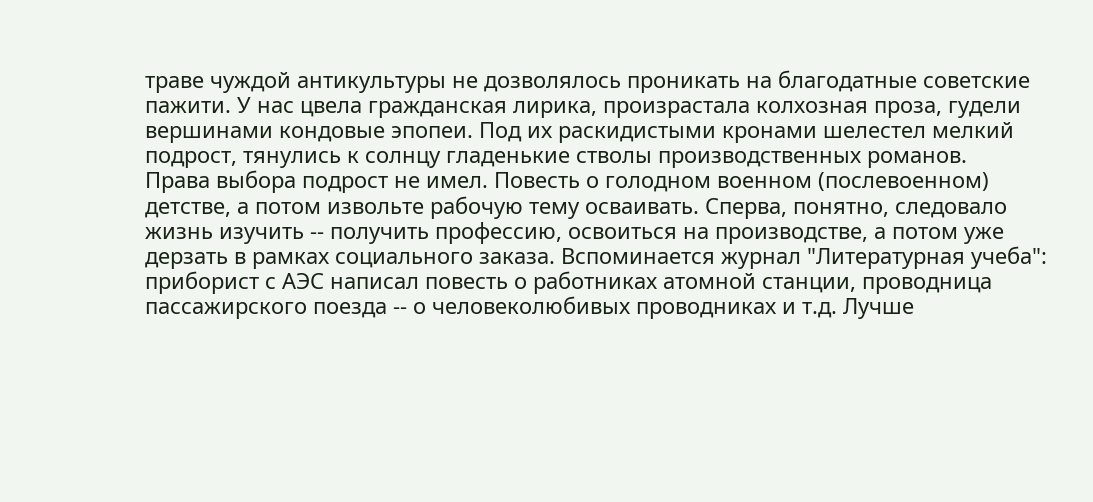траве чуждой антикультуры не дозволялось проникать на благодатные советские пажити. У нас цвела гражданская лирика, произрастала колхозная проза, гудели вершинами кондовые эпопеи. Под их раскидистыми кронами шелестел мелкий подрост, тянулись к солнцу гладенькие стволы производственных романов.
Права выбора подрост не имел. Повесть о голодном военном (послевоенном) детстве, а потом извольте рабочую тему осваивать. Сперва, понятно, следовало жизнь изучить -- получить профессию, освоиться на производстве, а потом уже дерзать в рамках социального заказа. Вспоминается журнал "Литературная учеба": приборист с АЭС написал повесть о работниках атомной станции, проводница пассажирского поезда -- о человеколюбивых проводниках и т.д. Лучше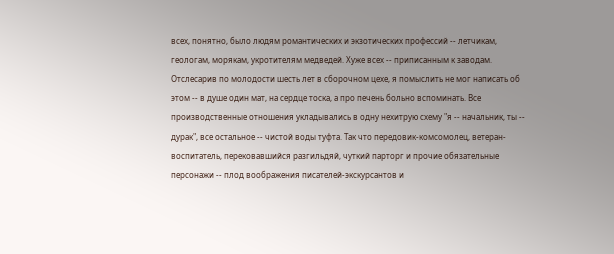всех, понятно, было людям романтических и экзотических профессий -- летчикам, геологам, морякам, укротителям медведей. Хуже всех -- приписанным к заводам. Отслесарив по молодости шесть лет в сборочном цехе, я помыслить не мог написать об этом -- в душе один мат, на сердце тоска, а про печень больно вспоминать. Все производственные отношения укладывались в одну нехитрую схему "я -- начальник, ты -- дурак", все остальное -- чистой воды туфта. Так что передовик-комсомолец, ветеран-воспитатель, перековавшийся разгильдяй, чуткий парторг и прочие обязательные персонажи -- плод воображения писателей-экскурсантов и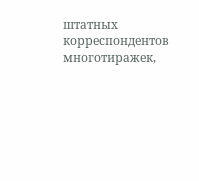штатных корреспондентов многотиражек,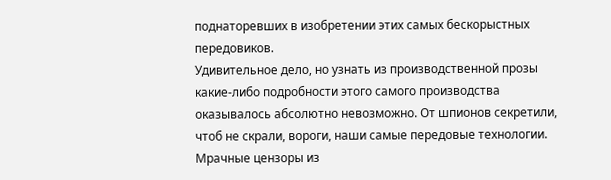поднаторевших в изобретении этих самых бескорыстных передовиков.
Удивительное дело, но узнать из производственной прозы какие-либо подробности этого самого производства оказывалось абсолютно невозможно. От шпионов секретили, чтоб не скрали, вороги, наши самые передовые технологии. Мрачные цензоры из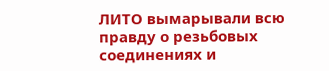ЛИТО вымарывали всю правду о резьбовых соединениях и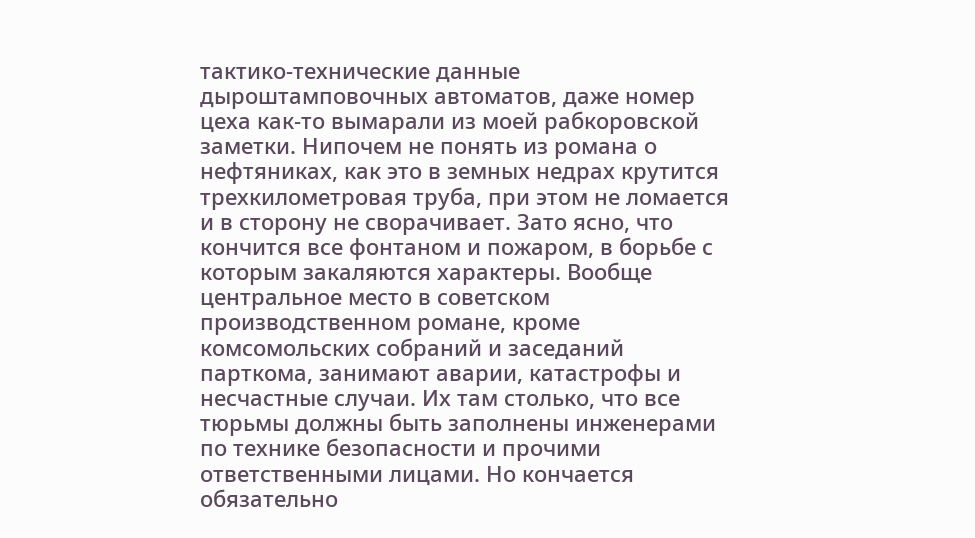тактико-технические данные дыроштамповочных автоматов, даже номер цеха как-то вымарали из моей рабкоровской заметки. Нипочем не понять из романа о нефтяниках, как это в земных недрах крутится трехкилометровая труба, при этом не ломается и в сторону не сворачивает. Зато ясно, что кончится все фонтаном и пожаром, в борьбе с которым закаляются характеры. Вообще центральное место в советском производственном романе, кроме комсомольских собраний и заседаний парткома, занимают аварии, катастрофы и несчастные случаи. Их там столько, что все тюрьмы должны быть заполнены инженерами по технике безопасности и прочими ответственными лицами. Но кончается обязательно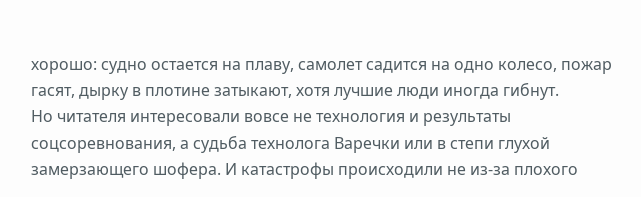хорошо: судно остается на плаву, самолет садится на одно колесо, пожар гасят, дырку в плотине затыкают, хотя лучшие люди иногда гибнут.
Но читателя интересовали вовсе не технология и результаты соцсоревнования, а судьба технолога Варечки или в степи глухой замерзающего шофера. И катастрофы происходили не из-за плохого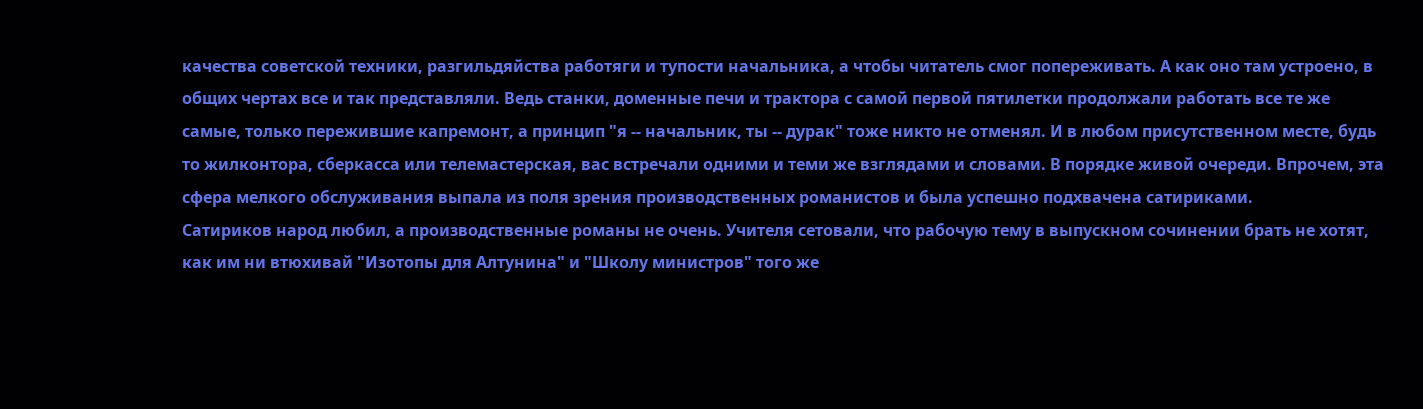качества советской техники, разгильдяйства работяги и тупости начальника, а чтобы читатель смог попереживать. А как оно там устроено, в общих чертах все и так представляли. Ведь станки, доменные печи и трактора с самой первой пятилетки продолжали работать все те же самые, только пережившие капремонт, а принцип "я -- начальник, ты -- дурак" тоже никто не отменял. И в любом присутственном месте, будь то жилконтора, сберкасса или телемастерская, вас встречали одними и теми же взглядами и словами. В порядке живой очереди. Впрочем, эта сфера мелкого обслуживания выпала из поля зрения производственных романистов и была успешно подхвачена сатириками.
Сатириков народ любил, а производственные романы не очень. Учителя сетовали, что рабочую тему в выпускном сочинении брать не хотят, как им ни втюхивай "Изотопы для Алтунина" и "Школу министров" того же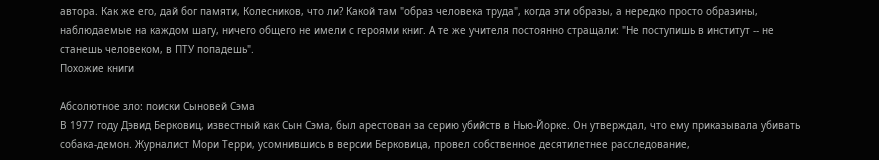автора. Как же его, дай бог памяти, Колесников, что ли? Какой там "образ человека труда", когда эти образы, а нередко просто образины, наблюдаемые на каждом шагу, ничего общего не имели с героями книг. А те же учителя постоянно стращали: "Не поступишь в институт -- не станешь человеком, в ПТУ попадешь".
Похожие книги

Абсолютное зло: поиски Сыновей Сэма
В 1977 году Дэвид Берковиц, известный как Сын Сэма, был арестован за серию убийств в Нью-Йорке. Он утверждал, что ему приказывала убивать собака-демон. Журналист Мори Терри, усомнившись в версии Берковица, провел собственное десятилетнее расследование,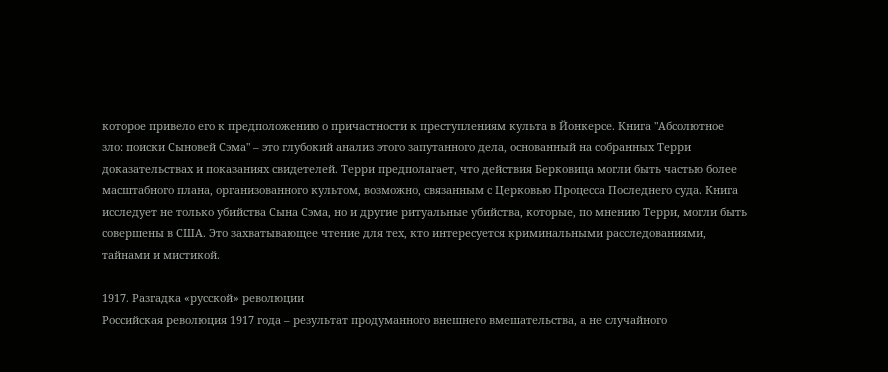которое привело его к предположению о причастности к преступлениям культа в Йонкерсе. Книга "Абсолютное зло: поиски Сыновей Сэма" – это глубокий анализ этого запутанного дела, основанный на собранных Терри доказательствах и показаниях свидетелей. Терри предполагает, что действия Берковица могли быть частью более масштабного плана, организованного культом, возможно, связанным с Церковью Процесса Последнего суда. Книга исследует не только убийства Сына Сэма, но и другие ритуальные убийства, которые, по мнению Терри, могли быть совершены в США. Это захватывающее чтение для тех, кто интересуется криминальными расследованиями, тайнами и мистикой.

1917. Разгадка «русской» революции
Российская революция 1917 года – результат продуманного внешнего вмешательства, а не случайного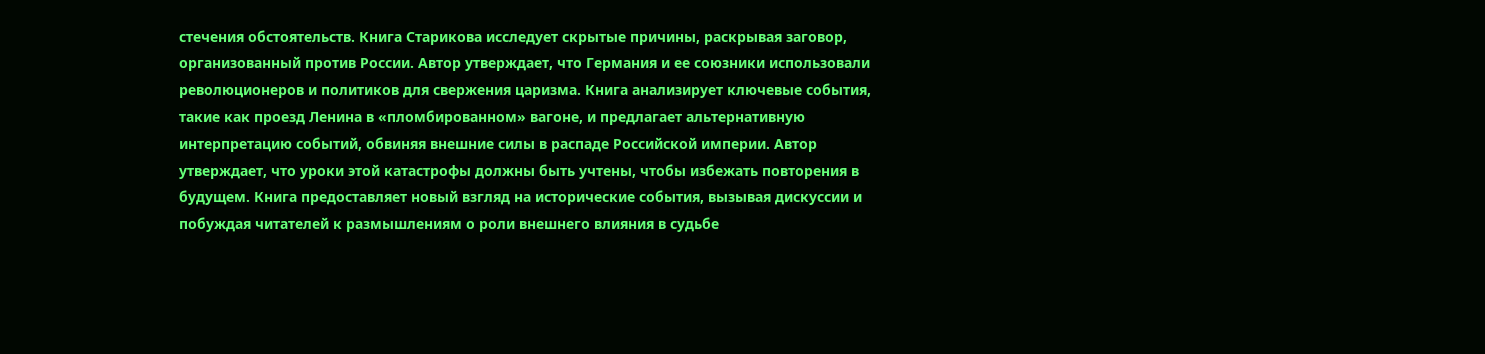стечения обстоятельств. Книга Старикова исследует скрытые причины, раскрывая заговор, организованный против России. Автор утверждает, что Германия и ее союзники использовали революционеров и политиков для свержения царизма. Книга анализирует ключевые события, такие как проезд Ленина в «пломбированном» вагоне, и предлагает альтернативную интерпретацию событий, обвиняя внешние силы в распаде Российской империи. Автор утверждает, что уроки этой катастрофы должны быть учтены, чтобы избежать повторения в будущем. Книга предоставляет новый взгляд на исторические события, вызывая дискуссии и побуждая читателей к размышлениям о роли внешнего влияния в судьбе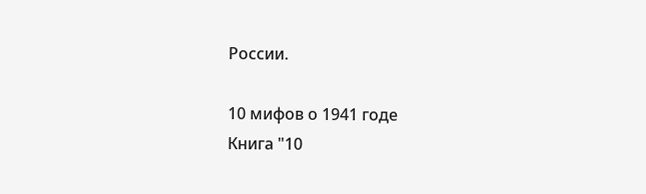России.

10 мифов о 1941 годе
Книга "10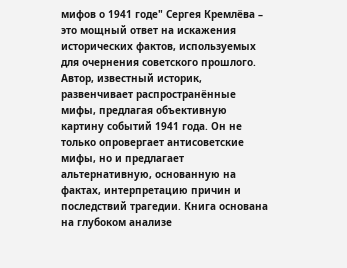мифов о 1941 годе" Сергея Кремлёва – это мощный ответ на искажения исторических фактов, используемых для очернения советского прошлого. Автор, известный историк, развенчивает распространённые мифы, предлагая объективную картину событий 1941 года. Он не только опровергает антисоветские мифы, но и предлагает альтернативную, основанную на фактах, интерпретацию причин и последствий трагедии. Книга основана на глубоком анализе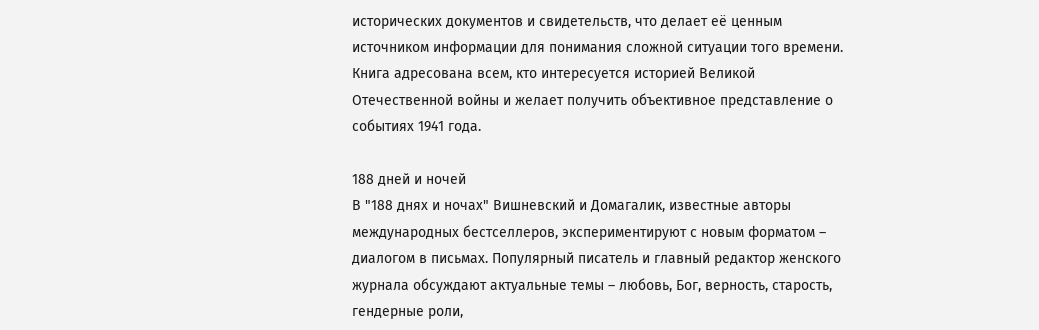исторических документов и свидетельств, что делает её ценным источником информации для понимания сложной ситуации того времени. Книга адресована всем, кто интересуется историей Великой Отечественной войны и желает получить объективное представление о событиях 1941 года.

188 дней и ночей
В "188 днях и ночах" Вишневский и Домагалик, известные авторы международных бестселлеров, экспериментируют с новым форматом – диалогом в письмах. Популярный писатель и главный редактор женского журнала обсуждают актуальные темы – любовь, Бог, верность, старость, гендерные роли,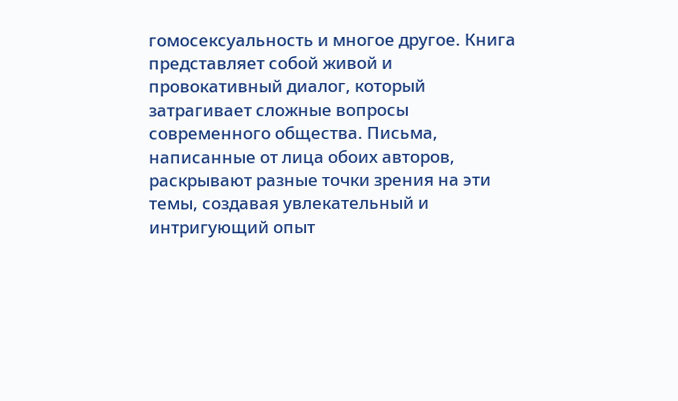гомосексуальность и многое другое. Книга представляет собой живой и провокативный диалог, который затрагивает сложные вопросы современного общества. Письма, написанные от лица обоих авторов, раскрывают разные точки зрения на эти темы, создавая увлекательный и интригующий опыт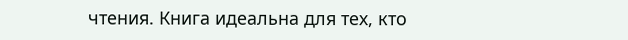чтения. Книга идеальна для тех, кто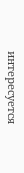интересуется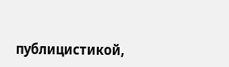публицистикой,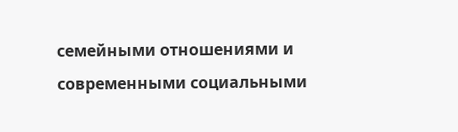семейными отношениями и современными социальными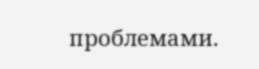проблемами.